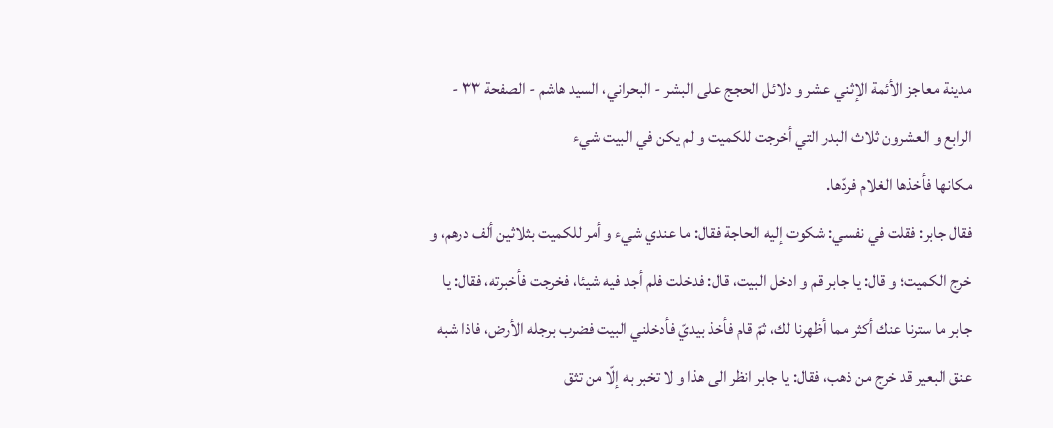مدينة معاجز الأئمة الإثني عشر و دلائل الحجج على البشر - البحراني، السيد هاشم - الصفحة ٣٣ - الرابع و العشرون ثلاث البدر التي أخرجت للكميت و لم يكن في البيت شيء
مكانها فأخذها الغلام فردّها.
فقال جابر: فقلت في نفسي: شكوت إليه الحاجة فقال: ما عندي شيء و أمر للكميت بثلاثين ألف درهم، و خرج الكميت؛ و قال: يا جابر قم و ادخل البيت، قال: فدخلت فلم أجد فيه شيئا، فخرجت فأخبرته، فقال: يا جابر ما سترنا عنك أكثر مما أظهرنا لك، ثمّ قام فأخذ بيديّ فأدخلني البيت فضرب برجله الأرض، فاذا شبه عنق البعير قد خرج من ذهب، فقال: يا جابر انظر الى هذا و لا تخبر به إلّا من تثق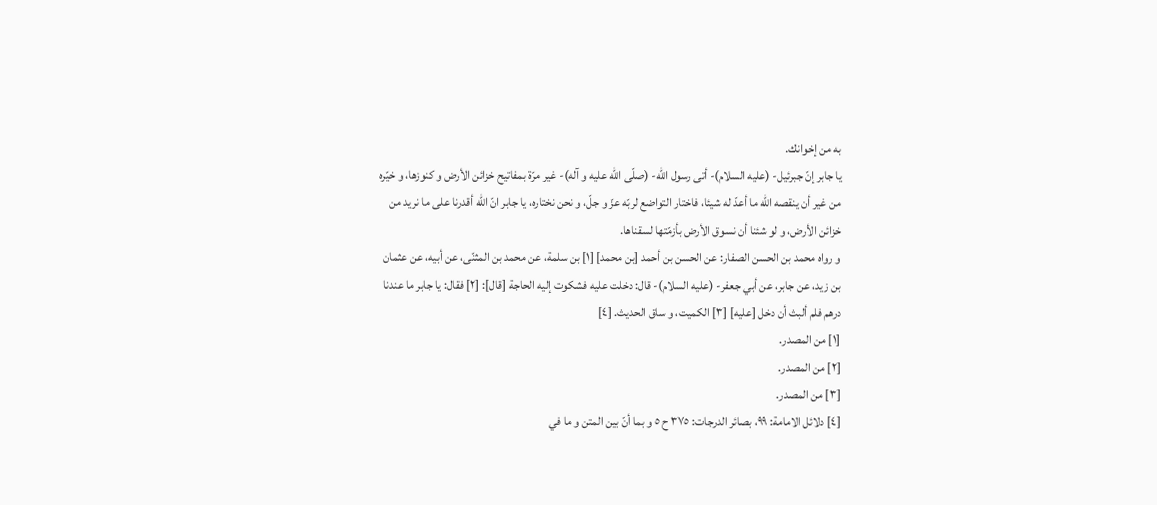به من إخوانك.
يا جابر إنّ جبرئيل- (عليه السلام)- أتى رسول اللّه- (صلّى اللّه عليه و آله)- غير مرّة بمفاتيح خزائن الأرض و كنوزها، و خيّره من غير أن ينقصه اللّه ما أعدّ له شيئا، فاختار التواضع لربّه عزّ و جلّ، و نحن نختاره، يا جابر انّ اللّه أقدرنا على ما نريد من خزائن الأرض، و لو شئنا أن نسوق الأرض بأزمّتها لسقناها.
و رواه محمد بن الحسن الصفار: عن الحسن بن أحمد [بن محمد] [١] بن سلمة، عن محمد بن المثنّى، عن أبيه، عن عثمان بن زيد، عن جابر، عن أبي جعفر- (عليه السلام)- قال: دخلت عليه فشكوت إليه الحاجة [قال]: [٢] فقال: يا جابر ما عندنا درهم فلم ألبث أن دخل [عليه] [٣] الكميت، و ساق الحديث. [٤]
[١] من المصدر.
[٢] من المصدر.
[٣] من المصدر.
[٤] دلائل الامامة: ٩٩، بصائر الدرجات: ٣٧٥ ح ٥ و بما أنّ بين المتن و ما في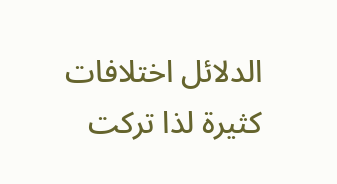الدلائل اختلافات كثيرة لذا تركت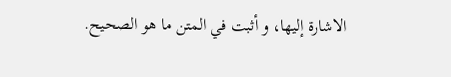الاشارة إليها، و أثبت في المتن ما هو الصحيح.